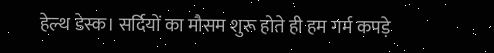हेल्थ डेस्क। सर्दियों का मौसम शुरू होते ही हम गर्म कपड़े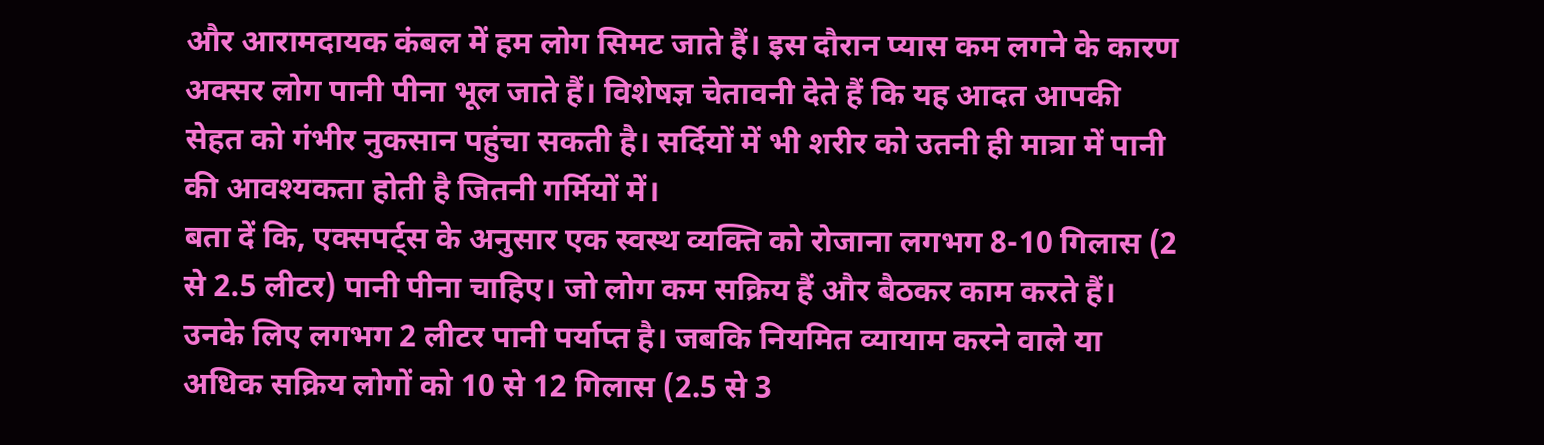और आरामदायक कंबल में हम लोग सिमट जाते हैं। इस दौरान प्यास कम लगने के कारण अक्सर लोग पानी पीना भूल जाते हैं। विशेषज्ञ चेतावनी देते हैं कि यह आदत आपकी सेहत को गंभीर नुकसान पहुंचा सकती है। सर्दियों में भी शरीर को उतनी ही मात्रा में पानी की आवश्यकता होती है जितनी गर्मियों में।
बता दें कि, एक्सपर्ट्स के अनुसार एक स्वस्थ व्यक्ति को रोजाना लगभग 8-10 गिलास (2 से 2.5 लीटर) पानी पीना चाहिए। जो लोग कम सक्रिय हैं और बैठकर काम करते हैं। उनके लिए लगभग 2 लीटर पानी पर्याप्त है। जबकि नियमित व्यायाम करने वाले या अधिक सक्रिय लोगों को 10 से 12 गिलास (2.5 से 3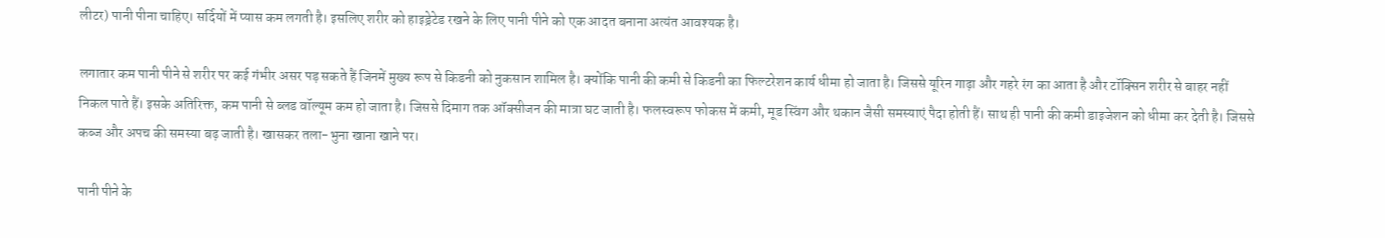लीटर) पानी पीना चाहिए। सर्दियों में प्यास कम लगती है। इसलिए शरीर को हाइड्रेटेड रखने के लिए पानी पीने को एक आदत बनाना अत्यंत आवश्यक है।

लगातार कम पानी पीने से शरीर पर कई गंभीर असर पड़ सकते हैं जिनमें मुख्य रूप से किडनी को नुकसान शामिल है। क्योंकि पानी की कमी से किडनी का फिल्टरेशन कार्य धीमा हो जाता है। जिससे यूरिन गाढ़ा और गहरे रंग का आता है और टॉक्सिन शरीर से बाहर नहीं निकल पाते हैं। इसके अतिरिक्त, कम पानी से ब्लड वॉल्यूम कम हो जाता है। जिससे दिमाग तक ऑक्सीजन की मात्रा घट जाती है। फलस्वरूप फोकस में कमी, मूड स्विंग और थकान जैसी समस्याएं पैदा होती हैं। साथ ही पानी की कमी डाइजेशन को धीमा कर देती है। जिससे कब्ज और अपच की समस्या बढ़ जाती है। खासकर तला-भुना खाना खाने पर।

पानी पीने के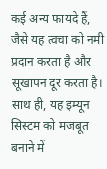कई अन्य फायदे हैं, जैसे यह त्वचा को नमी प्रदान करता है और सूखापन दूर करता है। साथ ही, यह इम्यून सिस्टम को मजबूत बनाने में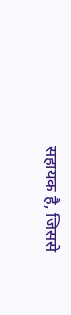सहायक है, जिससे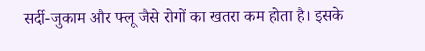सर्दी-जुकाम और फ्लू जैसे रोगों का खतरा कम होता है। इसके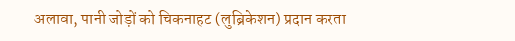अलावा, पानी जोड़ों को चिकनाहट (लुब्रिकेशन) प्रदान करता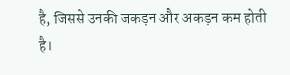है, जिससे उनकी जकड़न और अकड़न कम होती है।